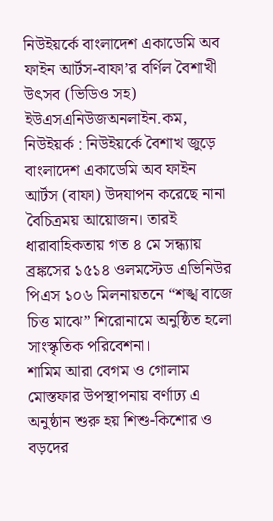নিউইয়র্কে বাংলাদেশ একাডেমি অব ফাইন আর্টস-বাফা’র বর্ণিল বৈশাখী উৎসব (ভিডিও সহ)
ইউএসএনিউজঅনলাইন.কম, নিউইয়র্ক : নিউইয়র্কে বৈশাখ জুড়ে বাংলাদেশ একাডেমি অব ফাইন আর্টস (বাফা) উদযাপন করেছে নানা বৈচিত্রময় আয়োজন। তারই ধারাবাহিকতায় গত ৪ মে সন্ধ্যায় ব্রঙ্কসের ১৫১৪ ওলমস্টেড এভিনিউর পিএস ১০৬ মিলনায়তনে “শঙ্খ বাজে চিত্ত মাঝে” শিরোনামে অনুষ্ঠিত হলো সাংস্কৃতিক পরিবেশনা।
শামিম আরা বেগম ও গোলাম মোস্তফার উপস্থাপনায় বর্ণাঢ্য এ অনুষ্ঠান শুরু হয় শিশু-কিশোর ও বড়দের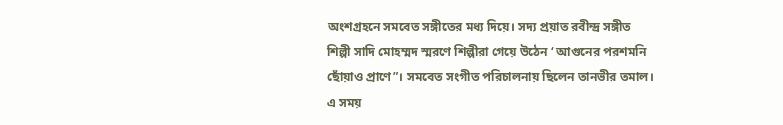অংশগ্রহনে সমবেত সঙ্গীতের মধ্য দিয়ে। সদ্য প্রয়াত রবীন্দ্র সঙ্গীত শিল্পী সাদি মোহম্মদ স্মরণে শিল্পীরা গেয়ে উঠেন ‘ আগুনের পরশমনি ছোঁয়াও প্রাণে”। সমবেত সংগীত পরিচালনায় ছিলেন তানভীর তমাল। এ সময়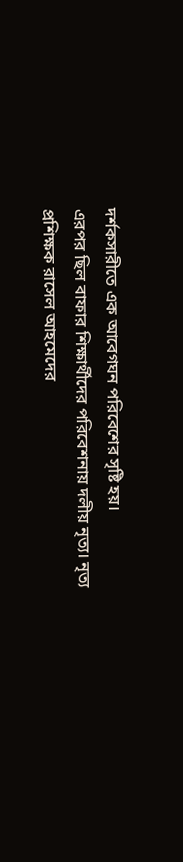দর্শকসারীতে এক আবেগঘন পরিবেশের সৃষ্টি হয়।
এরপর ছিল বাফার শিক্ষার্থীদের পরিবেশনায় দলীয় নৃত্য। নৃত্য প্রশিক্ষক রাসেল আহমেদের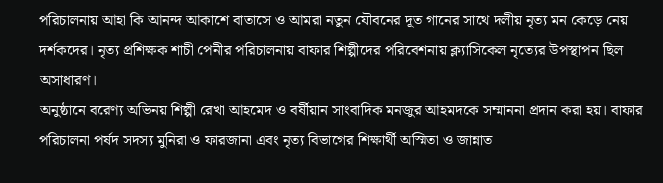পরিচালনায় আহা কি আনন্দ আকাশে বাতাসে ও আমরা নতুন যৌবনের দূত গানের সাথে দলীয় নৃত্য মন কেড়ে নেয় দর্শকদের। নৃত্য প্রশিক্ষক শাচী পেনীর পরিচালনায় বাফার শিল্পীদের পরিবেশনায় ক্ল্যাসিকেল নৃত্যের উপস্থাপন ছিল অসাধারণ।
অনুষ্ঠানে বরেণ্য অভিনয় শিল্পী রেখা আহমেদ ও বর্ষীয়ান সাংবাদিক মনজুর আহমদকে সম্মাননা প্রদান করা হয়। বাফার পরিচালনা পর্ষদ সদস্য মুনিরা ও ফারজানা এবং নৃত্য বিভাগের শিক্ষার্থী অস্মিতা ও জান্নাত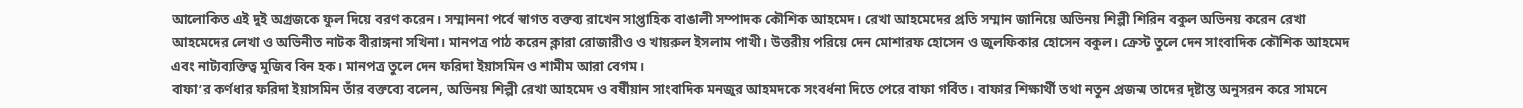আলোকিত এই দুই অগ্রজকে ফুল দিয়ে বরণ করেন। সম্মাননা পর্বে স্বাগত বক্তব্য রাখেন সাপ্তাহিক বাঙালী সম্পাদক কৌশিক আহমেদ। রেখা আহমেদের প্রতি সম্মান জানিয়ে অভিনয় শিল্পী শিরিন বকুল অভিনয় করেন রেখা আহমেদের লেখা ও অভিনীত নাটক বীরাঙ্গনা সখিনা। মানপত্র পাঠ করেন ক্লারা রোজারীও ও খায়রুল ইসলাম পাখী। উত্তরীয় পরিয়ে দেন মোশারফ হোসেন ও জুলফিকার হোসেন বকুল। ক্রেস্ট তুলে দেন সাংবাদিক কৌশিক আহমেদ এবং নাট্যব্যক্তিত্ব মুজিব বিন হক। মানপত্র তুলে দেন ফরিদা ইয়াসমিন ও শামীম আরা বেগম।
বাফা’র কর্ণধার ফরিদা ইয়াসমিন তাঁর বক্তব্যে বলেন, অভিনয় শিল্পী রেখা আহমেদ ও বর্ষীয়ান সাংবাদিক মনজুর আহমদকে সংবর্ধনা দিতে পেরে বাফা গর্বিত। বাফার শিক্ষার্থী তথা নতুন প্রজন্ম তাদের দৃষ্টান্ত অনুসরন করে সামনে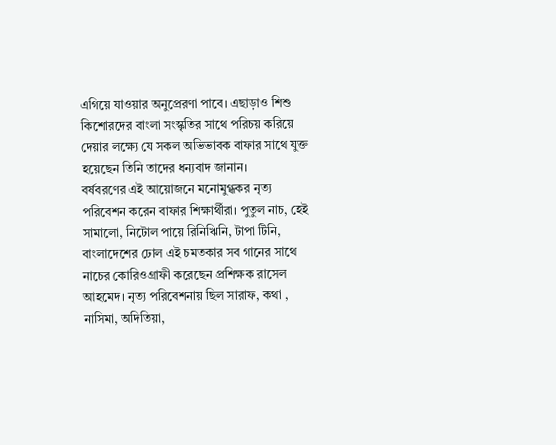এগিয়ে যাওয়ার অনুপ্রেরণা পাবে। এছাড়াও শিশু কিশোরদের বাংলা সংস্কৃতির সাথে পরিচয় করিয়ে দেয়ার লক্ষ্যে যে সকল অভিভাবক বাফার সাথে যুক্ত হয়েছেন তিনি তাদের ধন্যবাদ জানান।
বর্ষবরণের এই আয়োজনে মনোমুগ্ধকর নৃত্য পরিবেশন করেন বাফার শিক্ষার্থীরা। পুতুল নাচ, হেই সামালো, নিটোল পায়ে রিনিঋিনি, টাপা টিনি, বাংলাদেশের ঢোল এই চমতকার সব গানের সাথে নাচের কোরিওগ্রাফী করেছেন প্রশিক্ষক রাসেল আহমেদ। নৃত্য পরিবেশনায় ছিল সারাফ, কথা , নাসিমা, অদিতিয়া,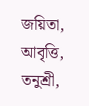জয়িতা, আবৃত্তি, তনুশ্রী,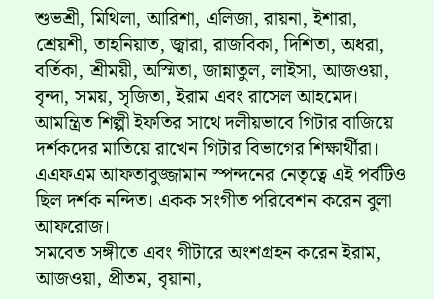শুভশ্রী, মিথিলা, আরিশা, এলিজা, রায়না, ইশারা, শ্রেয়শী, তাহনিয়াত, জ্বারা, রাজবিকা, দিশিতা, অধরা, বর্তিকা, শ্রীময়ী, অস্মিতা, জান্নাতুল, লাইসা, আজওয়া, বৃন্দা, সময়, সৃজিতা, ইরাম এবং রাসেল আহমেদ।
আমন্ত্রিত শিল্পী ইফতির সাথে দলীয়ভাবে গিটার বাজিয়ে দর্শকদের মাতিয়ে রাখেন গিটার বিভাগের শিক্ষার্থীরা। এএফএম আফতাবুজ্জামান স্পন্দনের নেতৃত্বে এই পর্বটিও ছিল দর্শক নন্দিত। একক সংগীত পরিবেশন করেন বুলা আফরোজ।
সমবেত সঙ্গীতে এবং গীটারে অংশগ্রহন করেন ইরাম, আজওয়া, প্রীতম, বৃয়ানা,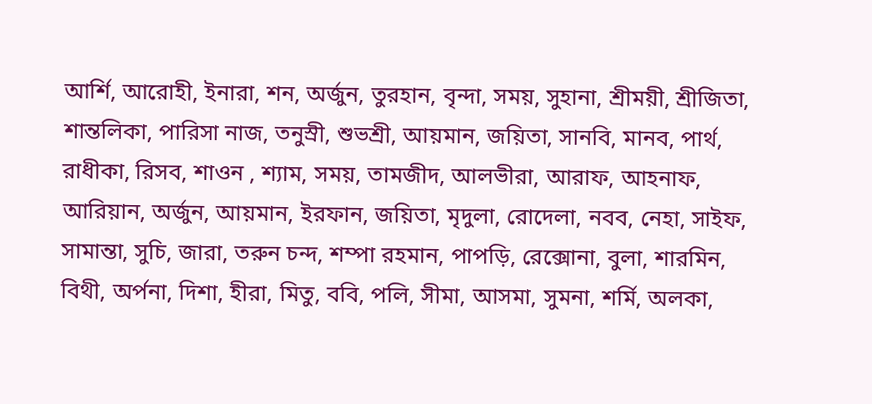আর্শি, আরোহী, ইনারা, শন, অর্জুন, তুরহান, বৃন্দা, সময়, সুহানা, শ্রীময়ী, শ্রীজিতা, শান্তলিকা, পারিসা নাজ, তনুস্রী, শুভশ্রী, আয়মান, জয়িতা, সানবি, মানব, পার্থ, রাধীকা, রিসব, শাওন , শ্যাম, সময়, তামজীদ, আলভীরা, আরাফ, আহনাফ, আরিয়ান, অর্জুন, আয়মান, ইরফান, জয়িতা, মৃদুলা, রোদেলা, নবব, নেহা, সাইফ, সামান্তা, সুচি, জারা, তরুন চন্দ, শম্পা রহমান, পাপড়ি, রেক্সোনা, বুলা, শারমিন, বিথী, অর্পনা, দিশা, হীরা, মিতু, ববি, পলি, সীমা, আসমা, সুমনা, শর্মি, অলকা,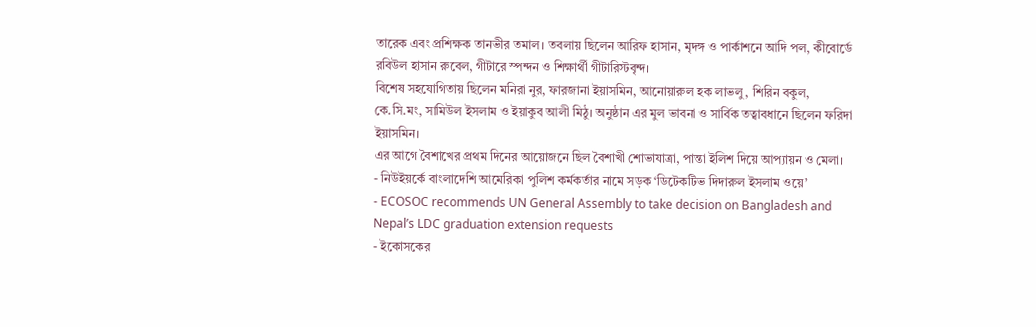তারেক এবং প্রশিক্ষক তানভীর তমাল। তবলায় ছিলেন আরিফ হাসান, মৃদঙ্গ ও পার্কাশনে আদি পল, কীবোর্ডে রবিউল হাসান রুবেল, গীটারে স্পন্দন ও শিক্ষার্থী গীটারিস্টবৃন্দ।
বিশেষ সহযোগিতায় ছিলেন মনিরা নুর, ফারজানা ইয়াসমিন, আনোয়ারুল হক লাভলু, শিরিন বকুল, কে.সি.মং, সামিউল ইসলাম ও ইয়াকুব আলী মিঠু। অনুষ্ঠান এর মুল ভাবনা ও সার্বিক তত্বাবধানে ছিলেন ফরিদা ইয়াসমিন।
এর আগে বৈশাখের প্রথম দিনের আয়োজনে ছিল বৈশাখী শোভাযাত্রা, পান্তা ইলিশ দিয়ে আপ্যায়ন ও মেলা।
- নিউইয়র্কে বাংলাদেশি আমেরিকা পুলিশ কর্মকর্তার নামে সড়ক ‘ডিটেকটিভ দিদারুল ইসলাম ওয়ে’
- ECOSOC recommends UN General Assembly to take decision on Bangladesh and Nepal’s LDC graduation extension requests
- ইকোসকের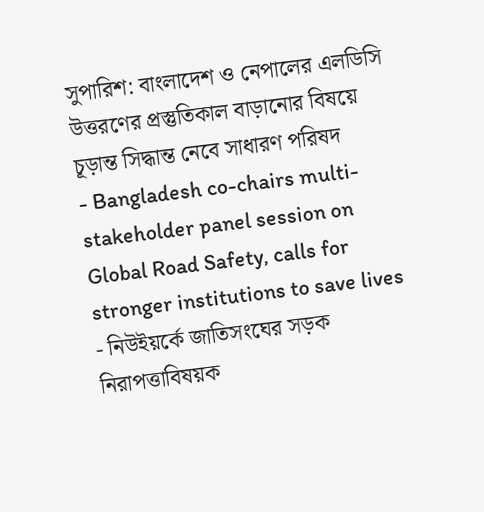সুপারিশ: বাংলাদেশ ও নেপালের এলডিসি উত্তরণের প্রস্তুতিকাল বাড়ানোর বিষয়ে চূড়ান্ত সিদ্ধান্ত নেবে সাধারণ পরিষদ
- Bangladesh co-chairs multi-stakeholder panel session on Global Road Safety, calls for stronger institutions to save lives
- নিউইয়র্কে জাতিসংঘের সড়ক নিরাপত্তাবিষয়ক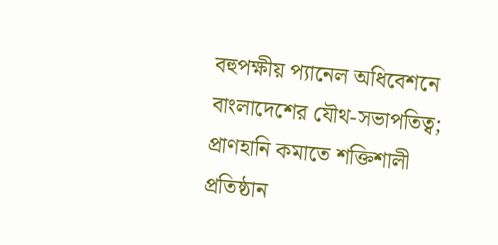বহুপক্ষীয় প্যানেল অধিবেশনে বাংলাদেশের যৌথ-সভাপতিত্ব; প্রাণহানি কমাতে শক্তিশালী প্রতিষ্ঠান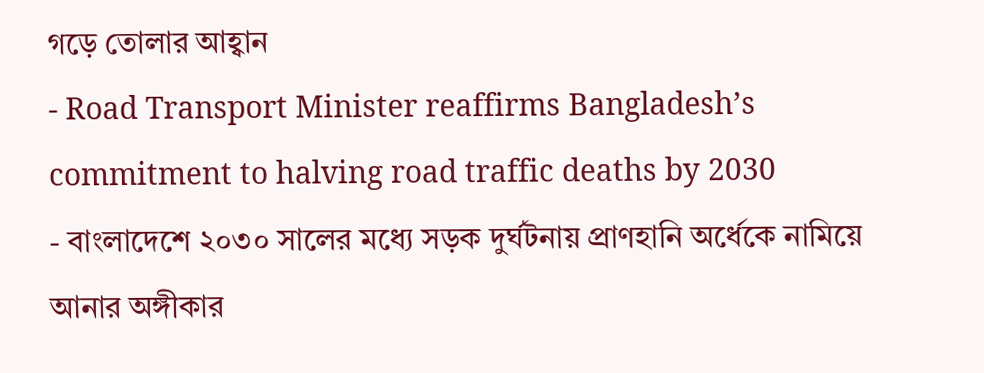গড়ে তোলার আহ্বান
- Road Transport Minister reaffirms Bangladesh’s commitment to halving road traffic deaths by 2030
- বাংলাদেশে ২০৩০ সালের মধ্যে সড়ক দুর্ঘটনায় প্রাণহানি অর্ধেকে নামিয়ে আনার অঙ্গীকার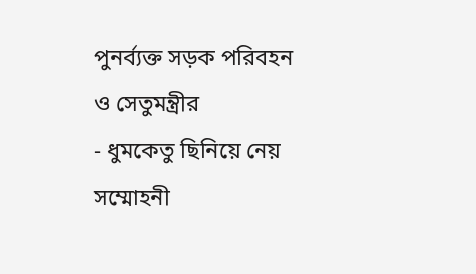পুনর্ব্যক্ত সড়ক পরিবহন ও সেতুমন্ত্রীর
- ধুমকেতু ছিনিয়ে নেয় সম্মোহনী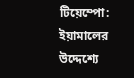টিয়েম্পো: ইয়ামালের উদ্দেশ্যে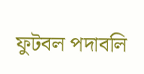ফুটবল পদাবলি